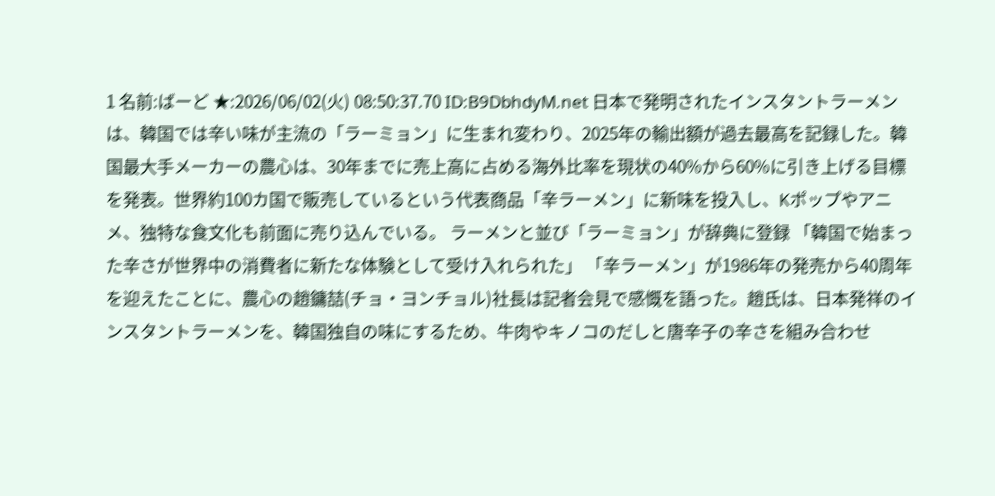1 名前:ばーど ★:2026/06/02(火) 08:50:37.70 ID:B9DbhdyM.net 日本で発明されたインスタントラーメンは、韓国では辛い味が主流の「ラーミョン」に生まれ変わり、2025年の輸出額が過去最高を記録した。韓国最大手メーカーの農心は、30年までに売上高に占める海外比率を現状の40%から60%に引き上げる目標を発表。世界約100カ国で販売しているという代表商品「辛ラーメン」に新味を投入し、Kポップやアニメ、独特な食文化も前面に売り込んでいる。 ラーメンと並び「ラーミョン」が辞典に登録 「韓国で始まった辛さが世界中の消費者に新たな体験として受け入れられた」 「辛ラーメン」が1986年の発売から40周年を迎えたことに、農心の趙鏞喆(チョ・ヨンチョル)社長は記者会見で感慨を語った。趙氏は、日本発祥のインスタントラーメンを、韓国独自の味にするため、牛肉やキノコのだしと唐辛子の辛さを組み合わせ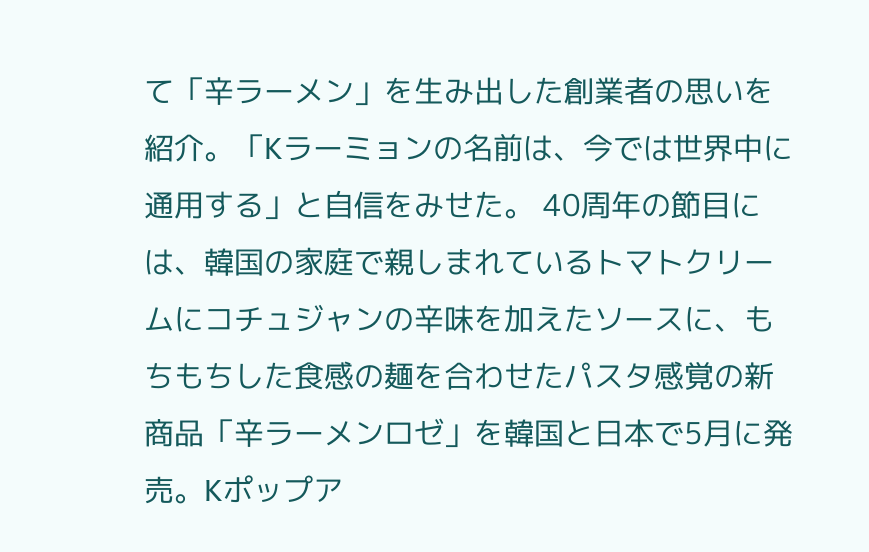て「辛ラーメン」を生み出した創業者の思いを紹介。「Kラーミョンの名前は、今では世界中に通用する」と自信をみせた。 40周年の節目には、韓国の家庭で親しまれているトマトクリームにコチュジャンの辛味を加えたソースに、もちもちした食感の麺を合わせたパスタ感覚の新商品「辛ラーメンロゼ」を韓国と日本で5月に発売。Kポップア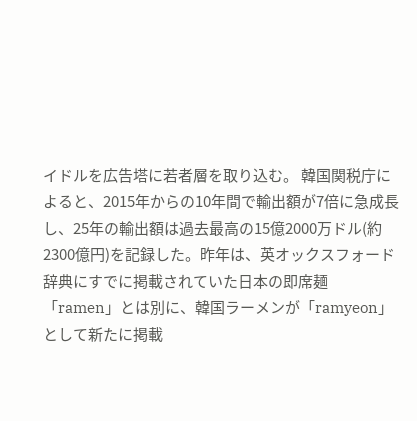イドルを広告塔に若者層を取り込む。 韓国関税庁によると、2015年からの10年間で輸出額が7倍に急成長し、25年の輸出額は過去最高の15億2000万ドル(約2300億円)を記録した。昨年は、英オックスフォード辞典にすでに掲載されていた日本の即席麺「ramen」とは別に、韓国ラーメンが「ramyeon」として新たに掲載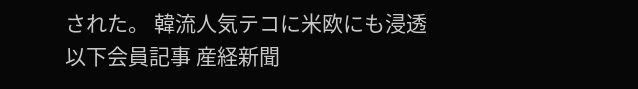された。 韓流人気テコに米欧にも浸透 以下会員記事 産経新聞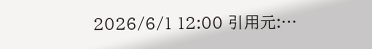2026/6/1 12:00 引用元:…